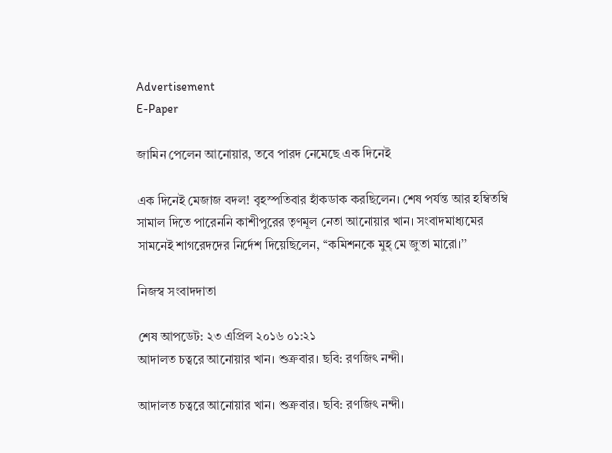Advertisement
E-Paper

জামিন পেলেন আনোয়ার, তবে পারদ নেমেছে এক দিনেই

এক দিনেই মেজাজ বদল! বৃহস্পতিবার হাঁকডাক করছিলেন। শেষ পর্যন্ত আর হম্বিতম্বি সামাল দিতে পারেননি কাশীপুরের তৃণমূল নেতা আনোয়ার খান। সংবাদমাধ্যমের সামনেই শাগরেদদের নির্দেশ দিয়েছিলেন, ‘‘কমিশনকে মুহ্ মে জুতা মারো।’’

নিজস্ব সংবাদদাতা

শেষ আপডেট: ২৩ এপ্রিল ২০১৬ ০১:২১
আদালত চত্বরে আনোয়ার খান। শুক্রবার। ছবি: রণজিৎ নন্দী।

আদালত চত্বরে আনোয়ার খান। শুক্রবার। ছবি: রণজিৎ নন্দী।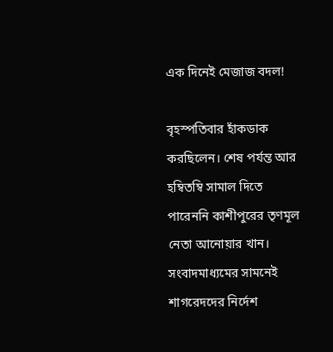এক দিনেই মেজাজ বদল!

বৃহস্পতিবার হাঁকডাক করছিলেন। শেষ পর্যন্ত আর হম্বিতম্বি সামাল দিতে পারেননি কাশীপুরের তৃণমূল নেতা আনোয়ার খান। সংবাদমাধ্যমের সামনেই শাগরেদদের নির্দেশ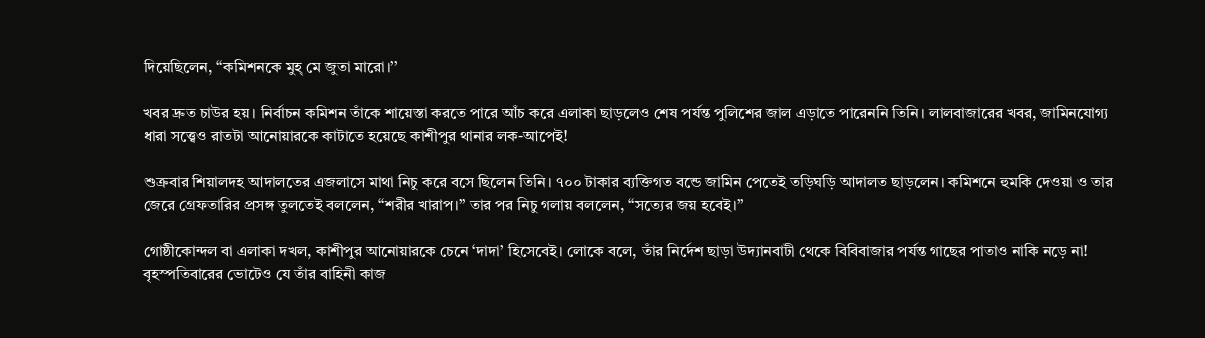দিয়েছিলেন, ‘‘কমিশনকে মুহ্ মে জুতা মারো।’’

খবর দ্রুত চাউর হয়। নির্বাচন কমিশন তাঁকে শায়েস্তা করতে পারে আঁচ করে এলাকা ছাড়লেও শেষ পর্যন্ত পুলিশের জাল এড়াতে পারেননি তিনি। লালবাজারের খবর, জামিনযোগ্য ধারা সত্ত্বেও রাতটা আনোয়ারকে কাটাতে হয়েছে কাশীপুর থানার লক-আপেই!

শুক্রবার শিয়ালদহ আদালতের এজলাসে মাথা নিচু করে বসে ছিলেন তিনি। ৭০০ টাকার ব্যক্তিগত বন্ডে জামিন পেতেই তড়িঘড়ি আদালত ছাড়লেন। কমিশনে হুমকি দেওয়া ও তার জেরে গ্রেফতারির প্রসঙ্গ তুলতেই বললেন, ‘‘শরীর খারাপ।’’ তার পর নিচু গলায় বললেন, ‘‘সত্যের জয় হবেই।’’

গোষ্ঠীকোন্দল বা এলাকা দখল, কাশীপুর আনোয়ারকে চেনে ‘দাদা’ হিসেবেই। লোকে বলে, তাঁর নির্দেশ ছাড়া উদ্যানবাটী থেকে বিবিবাজার পর্যন্ত গাছের পাতাও নাকি নড়ে না! বৃহস্পতিবারের ভোটেও যে তাঁর বাহিনী কাজ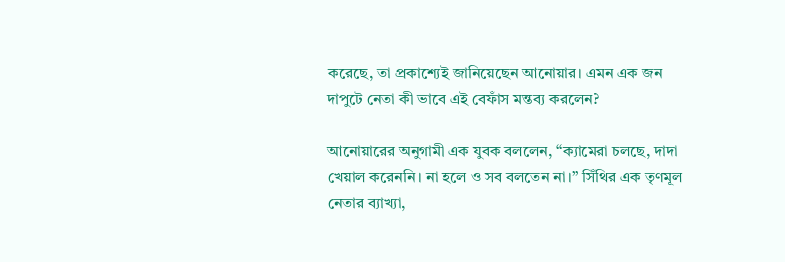করেছে, তা প্রকাশ্যেই জানিয়েছেন আনোয়ার। এমন এক জন দাপুটে নেতা কী ভাবে এই বেফাঁস মন্তব্য করলেন?

আনোয়ারের অনুগামী এক যুবক বললেন, ‘‘ক্যামেরা চলছে, দাদা খেয়াল করেননি। না হলে ও সব বলতেন না।’’ সিঁথির এক তৃণমূল নেতার ব্যাখ্যা,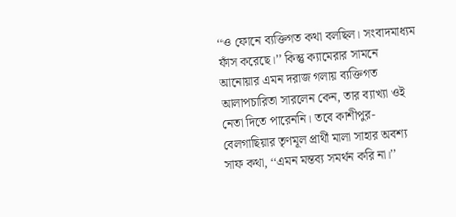‘‘ও ফোনে ব্যক্তিগত কথা বলছিল। সংবাদমাধ্যম ফাঁস করেছে।’’ কিন্তু ক্যামেরার সামনে আনোয়ার এমন দরাজ গলায় ব্যক্তিগত আলাপচারিতা সারলেন কেন, তার ব্যাখ্যা ওই নেতা দিতে পারেননি। তবে কাশীপুর-বেলগাছিয়ার তৃণমূল প্রার্থী মালা সাহার অবশ্য সাফ কথা, ‘‘এমন মন্তব্য সমর্থন করি না।’’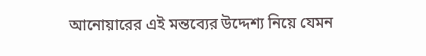আনোয়ারের এই মন্তব্যের উদ্দেশ্য নিয়ে যেমন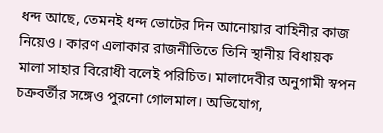ধন্দ আছে, তেমনই ধন্দ ভোটের দিন আনোয়ার বাহিনীর কাজ নিয়েও। কারণ এলাকার রাজনীতিতে তিনি স্থানীয় বিধায়ক মালা সাহার বিরোধী বলেই পরিচিত। মালাদেবীর অনুগামী স্বপন চক্রবর্তীর সঙ্গেও পুরনো গোলমাল। অভিযোগ,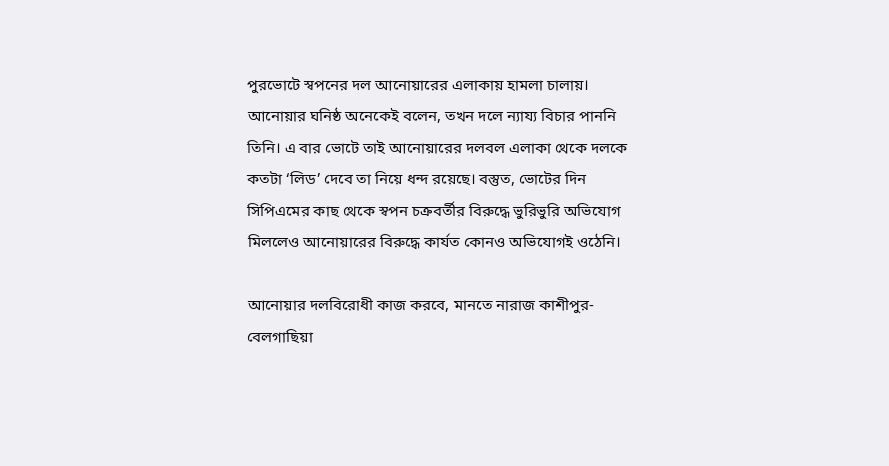পুরভোটে স্বপনের দল আনোয়ারের এলাকায় হামলা চালায়। আনোয়ার ঘনিষ্ঠ অনেকেই বলেন, তখন দলে ন্যায্য বিচার পাননি তিনি। এ বার ভোটে তাই আনোয়ারের দলবল এলাকা থেকে দলকে কতটা ‘লিড’ দেবে তা নিয়ে ধন্দ রয়েছে। বস্তুত, ভোটের দিন সিপিএমের কাছ থেকে স্বপন চক্রবর্তীর বিরুদ্ধে ভুরিভুরি অভিযোগ মিললেও আনোয়ারের বিরুদ্ধে কার্যত কোনও অভিযোগই ওঠেনি।

আনোয়ার দলবিরোধী কাজ করবে, মানতে নারাজ কাশীপুর-বেলগাছিয়া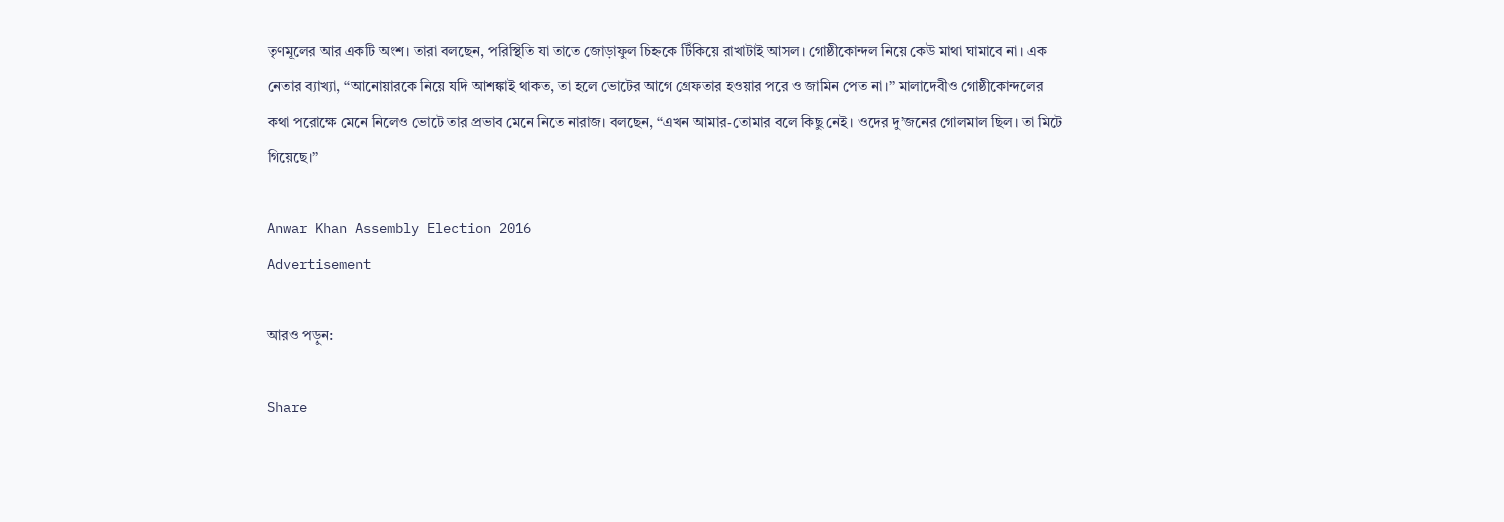তৃণমূলের আর একটি অংশ। তারা বলছেন, পরিস্থিতি যা তাতে জোড়াফুল চিহ্নকে টিঁকিয়ে রাখাটাই আসল। গোষ্ঠীকোন্দল নিয়ে কেউ মাথা ঘামাবে না। এক নেতার ব্যাখ্যা, ‘‘আনোয়ারকে নিয়ে যদি আশঙ্কাই থাকত, তা হলে ভোটের আগে গ্রেফতার হওয়ার পরে ও জামিন পেত না।’’ মালাদেবীও গোষ্ঠীকোন্দলের কথা পরোক্ষে মেনে নিলেও ভোটে তার প্রভাব মেনে নিতে নারাজ। বলছেন, ‘‘এখন আমার-তোমার বলে কিছু নেই। ওদের দু’জনের গোলমাল ছিল। তা মিটে গিয়েছে।’’

Anwar Khan Assembly Election 2016
Advertisement

আরও পড়ুন:

Share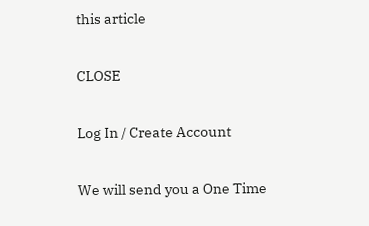this article

CLOSE

Log In / Create Account

We will send you a One Time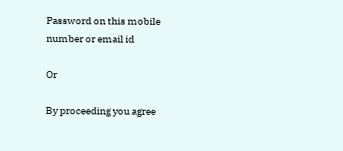Password on this mobile number or email id

Or

By proceeding you agree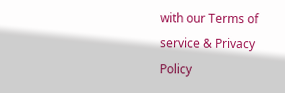with our Terms of service & Privacy Policy